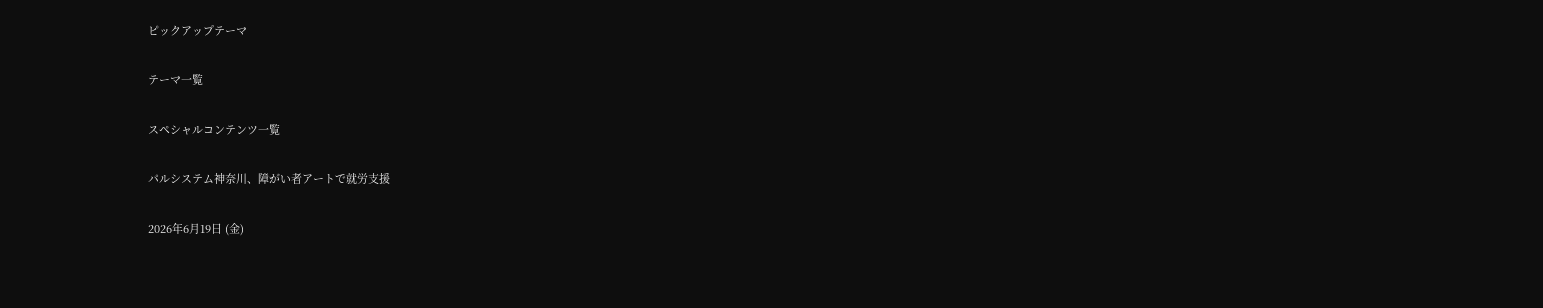ピックアップテーマ

テーマ一覧

スペシャルコンテンツ一覧

パルシステム神奈川、障がい者アートで就労支援

2026年6月19日 (金)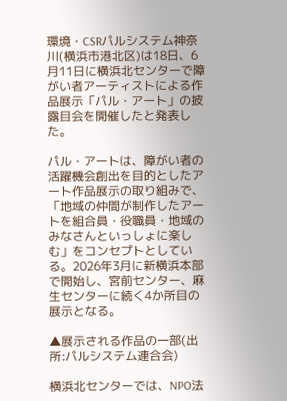環境・CSRパルシステム神奈川(横浜市港北区)は18日、6月11日に横浜北センターで障がい者アーティストによる作品展示「パル・アート」の披露目会を開催したと発表した。

パル・アートは、障がい者の活躍機会創出を目的としたアート作品展示の取り組みで、「地域の仲間が制作したアートを組合員・役職員・地域のみなさんといっしょに楽しむ」をコンセプトとしている。2026年3月に新横浜本部で開始し、宮前センター、麻生センターに続く4か所目の展示となる。

▲展示される作品の一部(出所:パルシステム連合会)

横浜北センターでは、NPO法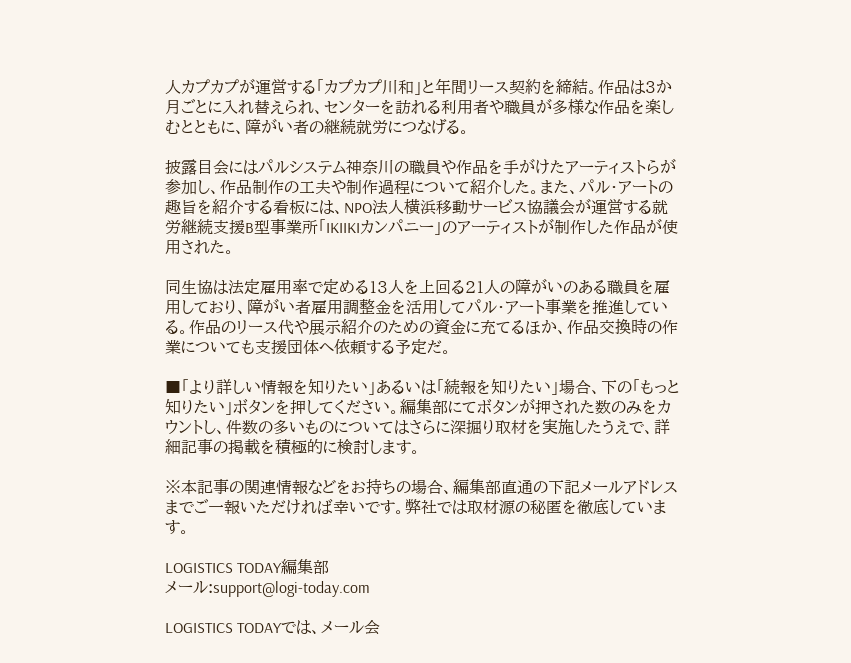人カプカプが運営する「カプカプ川和」と年間リース契約を締結。作品は3か月ごとに入れ替えられ、センターを訪れる利用者や職員が多様な作品を楽しむとともに、障がい者の継続就労につなげる。

披露目会にはパルシステム神奈川の職員や作品を手がけたアーティストらが参加し、作品制作の工夫や制作過程について紹介した。また、パル・アートの趣旨を紹介する看板には、NPO法人横浜移動サービス協議会が運営する就労継続支援B型事業所「IKIIKIカンパニー」のアーティストが制作した作品が使用された。

同生協は法定雇用率で定める13人を上回る21人の障がいのある職員を雇用しており、障がい者雇用調整金を活用してパル・アート事業を推進している。作品のリース代や展示紹介のための資金に充てるほか、作品交換時の作業についても支援団体へ依頼する予定だ。

■「より詳しい情報を知りたい」あるいは「続報を知りたい」場合、下の「もっと知りたい」ボタンを押してください。編集部にてボタンが押された数のみをカウントし、件数の多いものについてはさらに深掘り取材を実施したうえで、詳細記事の掲載を積極的に検討します。

※本記事の関連情報などをお持ちの場合、編集部直通の下記メールアドレスまでご一報いただければ幸いです。弊社では取材源の秘匿を徹底しています。

LOGISTICS TODAY編集部
メール:support@logi-today.com

LOGISTICS TODAYでは、メール会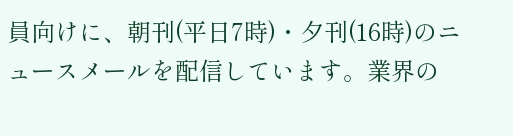員向けに、朝刊(平日7時)・夕刊(16時)のニュースメールを配信しています。業界の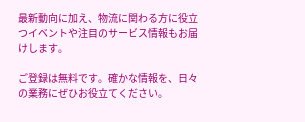最新動向に加え、物流に関わる方に役立つイベントや注目のサービス情報もお届けします。

ご登録は無料です。確かな情報を、日々の業務にぜひお役立てください。